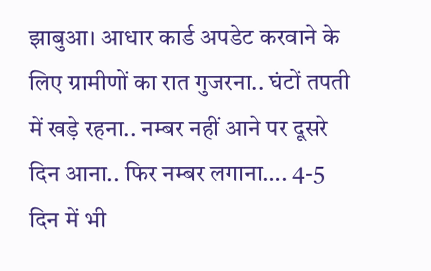झाबुआ। आधार कार्ड अपडेट करवाने के लिए ग्रामीणों का रात गुजरना.. घंटों तपती में खड़े रहना.. नम्बर नहीं आने पर दूसरे दिन आना.. फिर नम्बर लगाना…. 4-5 दिन में भी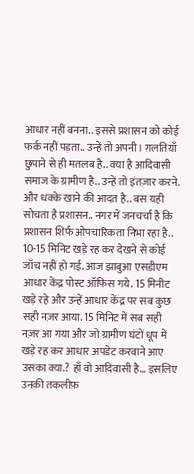आधार नहीं बनना.. इससे प्रशासन को कोई फर्क नहीं पड़ता.. उन्हें तो अपनी। ग़लतियाँ छुपाने से ही मतलब है.. क्या है आदिवासी समाज के ग्रामीण है.. उन्हें तो इंतज़ार करने. और धक्के खाने की आदत है.. बस यही सोचता है प्रशासन.. नगर में जनचर्चा है कि प्रशासन शिर्फ ओपचारिकता निभा रहा है.. 10-15 मिनिट खड़े रह कर देखने से कोई जाँच नहीं हो गई. आज झाबुआ एसडीएम आधार केंद्र पोस्ट ऑफिस गये. 15 मिनीट खड़े रहे और उन्हें आधार केंद्र पर सब कुछ सही नज़र आया. 15 मिनिट में सब सही नज़र आ गया और जो ग्रामीण घंटों धूप में खड़े रह कर आधार अपडेट करवाने आए उसका क्या.? हाँ वो आदिवासी है… इसलिए उनकी तकलीफ़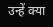उन्हें क्या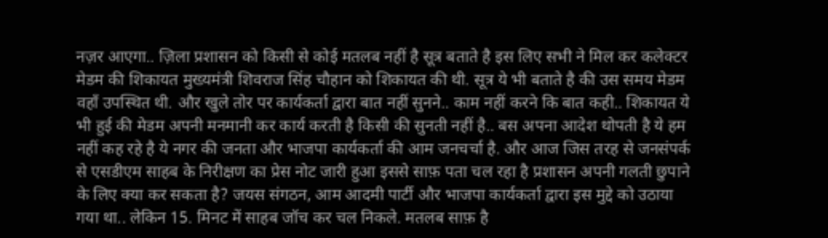नज़र आएगा.. ज़िला प्रशासन को किसी से कोई मतलब नहीं है सूत्र बताते है इस लिए सभी ने मिल कर कलेक्टर मेडम की शिकायत मुख्यमंत्री शिवराज सिंह चौहान को शिकायत की थी. सूत्र ये भी बताते है की उस समय मेडम वहाँ उपस्थित थी. और खुले तोर पर कार्यकर्ता द्वारा बात नहीं सुनने.. काम नहीं करने कि बात कही.. शिकायत ये भी हुई की मेडम अपनी मनमानी कर कार्य करती है किसी की सुनती नहीं है.. बस अपना आदेश थोपती है ये हम नहीं कह रहे है ये नगर की जनता और भाजपा कार्यकर्ता की आम जनचर्चा है. और आज जिस तरह से जनसंपर्क से एसडीएम साहब के निरीक्षण का प्रेस नोट जारी हुआ इससे साफ़ पता चल रहा है प्रशासन अपनी गलती छुपाने के लिए क्या कर सकता है? जयस संगठन, आम आदमी पार्टी और भाजपा कार्यकर्ता द्वारा इस मुद्दे को उठाया गया था.. लेकिन 15. मिनट में साहब जॉच कर चल निकले. मतलब साफ़ है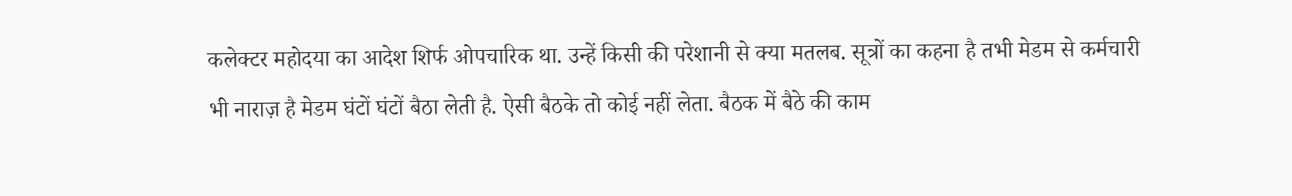कलेक्टर महोदया का आदेश शिर्फ ओपचारिक था. उन्हें किसी की परेशानी से क्या मतलब. सूत्रों का कहना है तभी मेडम से कर्मचारी भी नाराज़ है मेडम घंटों घंटों बैठा लेती है. ऐसी बैठके तो कोई नहीं लेता. बैठक में बैठे की काम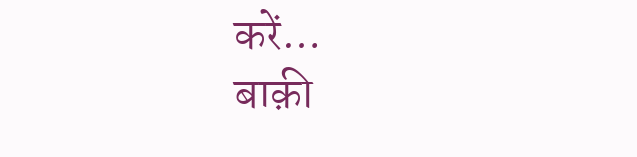करें…
बाक़ी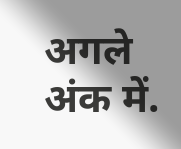अगले अंक में.